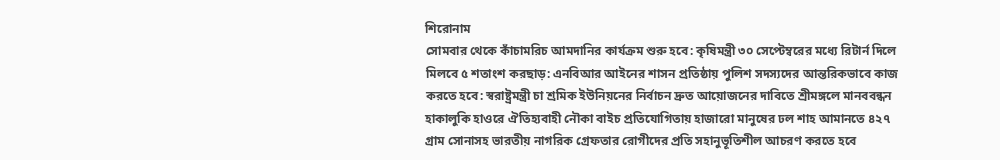শিরোনাম
সোমবার থেকে কাঁচামরিচ আমদানির কার্যক্রম শুরু হবে: কৃষিমন্ত্রী ৩০ সেপ্টেম্বরের মধ্যে রিটার্ন দিলে মিলবে ৫ শতাংশ করছাড়: এনবিআর আইনের শাসন প্রতিষ্ঠায় পুলিশ সদস্যদের আন্তরিকভাবে কাজ করতে হবে: স্বরাষ্ট্রমন্ত্রী চা শ্রমিক ইউনিয়নের নির্বাচন দ্রুত আয়োজনের দাবিতে শ্রীমঙ্গলে মানববন্ধন হাকালুকি হাওরে ঐতিহ্যবাহী নৌকা বাইচ প্রতিযোগিতায় হাজারো মানুষের ঢল শাহ আমানতে ৪২৭ গ্রাম সোনাসহ ভারতীয় নাগরিক গ্রেফতার রোগীদের প্রতি সহানুভূতিশীল আচরণ করতে হবে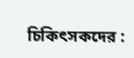চিকিৎসকদের :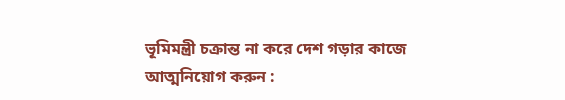ভূমিমন্ত্রী চক্রান্ত না করে দেশ গড়ার কাজে আত্মনিয়োগ করুন :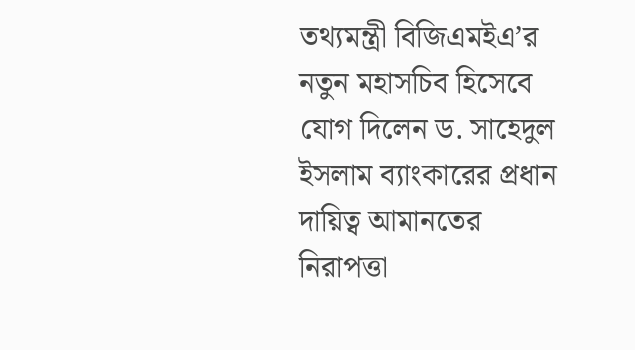তথ্যমন্ত্রী বিজিএমইএ’র নতুন মহাসচিব হিসেবে যোগ দিলেন ড. সাহেদুল ইসলাম ব্যাংকারের প্রধান দায়িত্ব আমানতের নিরাপত্তা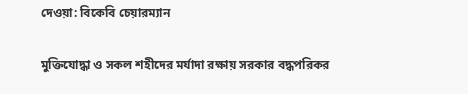দেওয়া: বিকেবি চেয়ারম্যান

মুক্তিযোদ্ধা ও সকল শহীদের মর্যাদা রক্ষায় সরকার বদ্ধপরিকর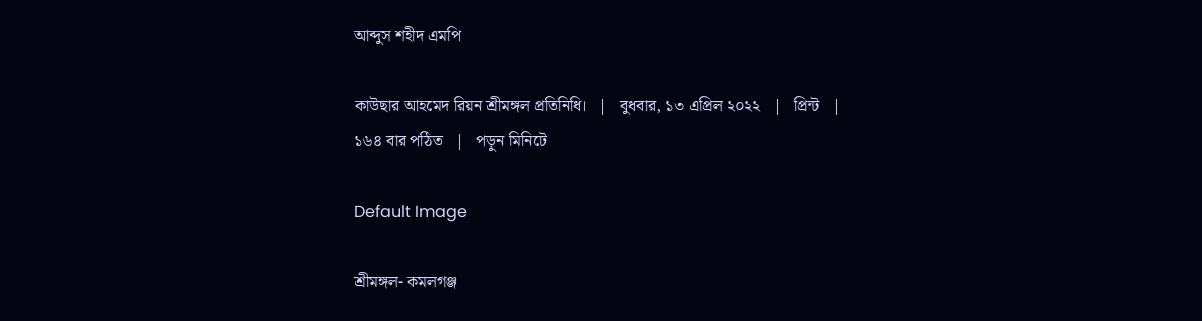আব্দুস শহীদ এমপি

কাউছার আহমেদ রিয়ন শ্রীমঙ্গল প্রতিনিধি।   |   বুধবার, ১৩ এপ্রিল ২০২২   |   প্রিন্ট   |   ১৬৪ বার পঠিত   |   পড়ুন মিনিটে

Default Image

শ্রীমঙ্গল- কমলগঞ্জ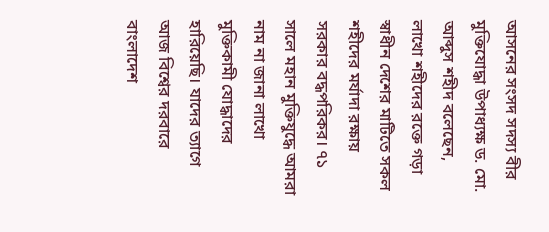আসনের সংসদ সদস্য বীর মুক্তিযোদ্ধা উপাধ্যক্ষ ড. মো. আব্দুস শহীদ বলেছেন, লাখো শহীদের রক্তে গড়া স্বাধীন দেশের মাটিতে সকল শহীদের মর্যাদা রক্ষায় সরকার বদ্ধপরিকর। ৭১ সালে মহান মুক্তিযুদ্ধে আমরা নাম না জানা লাখো মুক্তিকামী যোদ্ধাদের হারিয়েছি। যাদের ত্যাগে আজ বিশ্বের দরবারে বাংলাদেশ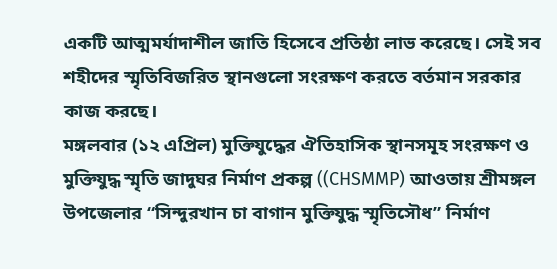একটি আত্মমর্যাদাশীল জাতি হিসেবে প্রতিষ্ঠা লাভ করেছে। সেই সব শহীদের স্মৃতিবিজরিত স্থানগুলো সংরক্ষণ করতে বর্তমান সরকার কাজ করছে।
মঙ্গলবার (১২ এপ্রিল) মুক্তিযুদ্ধের ঐতিহাসিক স্থানসমূহ সংরক্ষণ ও মুক্তিযুদ্ধ স্মৃতি জাদুঘর নির্মাণ প্রকল্প ((CHSMMP) আওতায় শ্রীমঙ্গল উপজেলার “সিন্দুরখান চা বাগান মুক্তিযুদ্ধ স্মৃতিসৌধ” নির্মাণ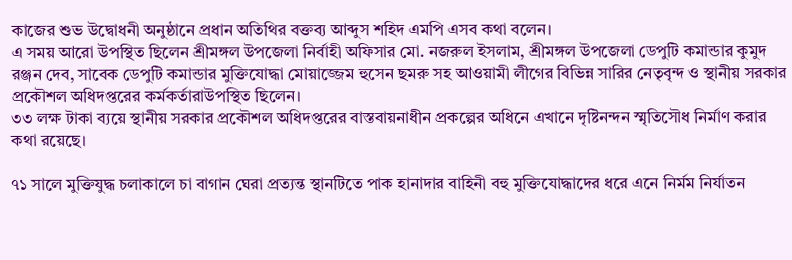কাজের শুভ উদ্বোধনী অনুষ্ঠানে প্রধান অতিথির বক্তব্য আব্দুস শহিদ এমপি এসব কথা বলেন।
এ সময় আরো উপস্থিত ছিলেন শ্রীমঙ্গল উপজেলা নির্বাহী অফিসার মো. নজরুল ইসলাম, শ্রীমঙ্গল উপজেলা ডেপুটি কমান্ডার কুমুদ রঞ্জন দেব, সাবেক ডেপুটি কমান্ডার মুক্তিযোদ্ধা মোয়াজ্জেম হুসেন ছমরু সহ আওয়ামী লীগের বিভিন্ন সারির নেতৃবৃন্দ ও স্থানীয় সরকার প্রকৌশল অধিদপ্তরের কর্মকর্তারাউপস্থিত ছিলেন।
৩৩ লক্ষ টাকা ব্যয়ে স্থানীয় সরকার প্রকৌশল অধিদপ্তরের বাস্তবায়নাধীন প্রকল্পের অধিনে এখানে দৃষ্টিনন্দন স্মৃতিসৌধ নির্মাণ করার কথা রয়েছে।

৭১ সালে মুক্তিযুদ্ধ চলাকালে চা বাগান ঘেরা প্রত্যন্ত স্থানটিতে পাক হানাদার বাহিনী বহু মুক্তিযোদ্ধাদের ধরে এনে নির্মম নির্যাতন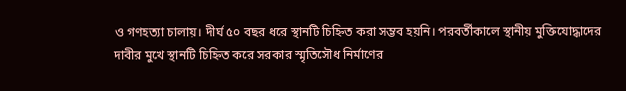ও গণহত্যা চালায়। দীর্ঘ ৫০ বছর ধরে স্থানটি চিহ্নিত করা সম্ভব হয়নি। পরবর্তীকালে স্থানীয় মুক্তিযোদ্ধাদের দাবীর মুখে স্থানটি চিহ্নিত করে সরকার স্মৃতিসৌধ নির্মাণের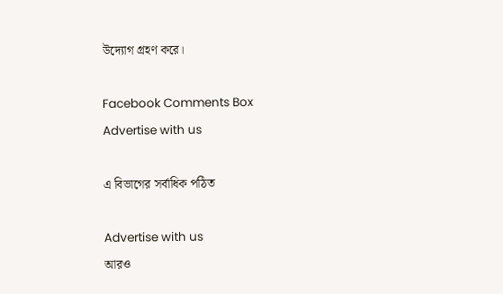উদ্যোগ গ্রহণ করে।

Facebook Comments Box
Advertise with us

এ বিভাগের সর্বাধিক পঠিত

Advertise with us
আরও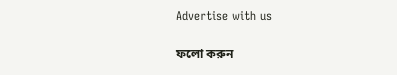Advertise with us

ফলো করুন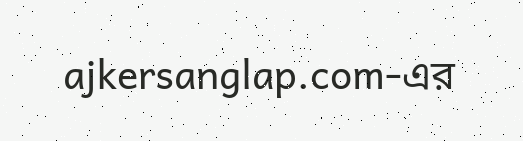ajkersanglap.com-এর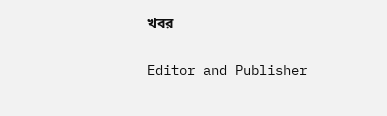খবর

Editor and Publisher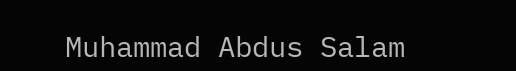Muhammad Abdus Salam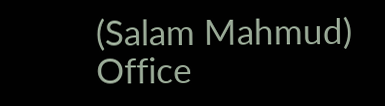(Salam Mahmud)
Office